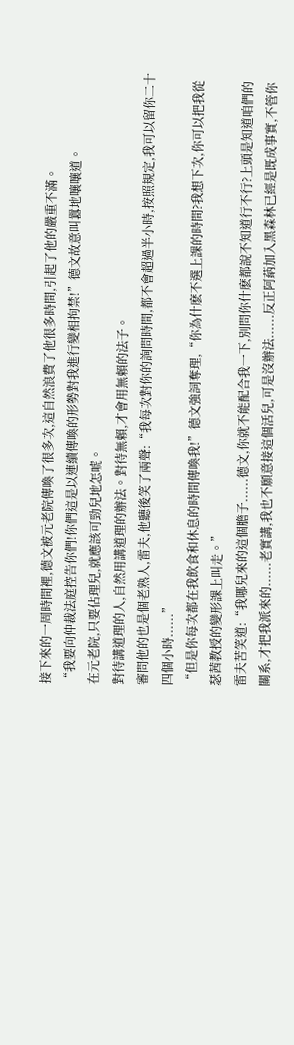接下來的一周時間裡,德文被元老院傳喚了很多次,這自然浪費了他很多時間,引起了他的嚴重不滿。
“我要向仲裁法庭控告你們!你們這是以連續傳喚的形勢對我進行變相拘禁!”德文故意叫囂地嚷嚷道。
在元老院,只要佔理兒,就應該可勁兒地怎唬。
對待講道理的人,自然用講道理的辦法。對待無賴,才會用無賴的法子。
審問他的也是個老熟人,雷夫,他聽後笑了兩聲:“我每次對你的詢問時間,都不會超過半小時,按照規定,我可以留你二十四個小時......”
“但是你每次都在我飲食和休息的時間傳喚我!”德文強詞奪理,“你為什麽不選上課的時間?我想下次,你可以把我從瑟茜教授的變形課上叫走。”
雷夫苦笑道:“我哪兒來的這個膽子......德文,你就不能配合我一下,別問你什麽都說不知道行不行?上頭是知道咱們的關系,才把我派來的......老實講,我也不願意接這個活兒,可是沒辦法......反正阿蒳加入黑森林已經是既成事實,不管你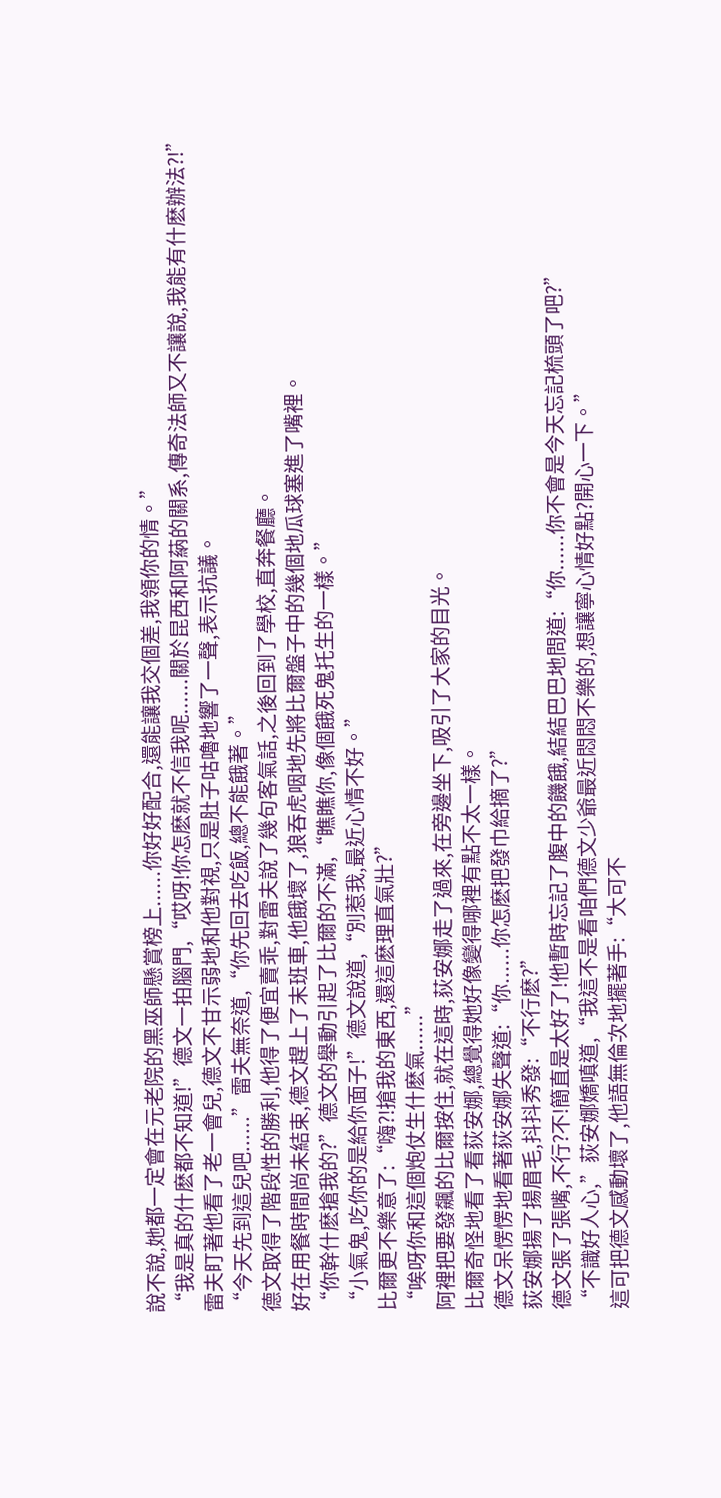說不說,她都一定會在元老院的黑巫師懸賞榜上......你好好配合,還能讓我交個差,我領你的情。”
“我是真的什麽都不知道!”德文一拍腦門,“哎呀!你怎麽就不信我呢......關於昆西和阿蒳的關系,傳奇法師又不讓說,我能有什麽辦法?!”
雷夫盯著他看了老一會兒,德文不甘示弱地和他對視,只是肚子咕嚕地響了一聲,表示抗議。
“今天先到這兒吧......”雷夫無奈道,“你先回去吃飯,總不能餓著。”
德文取得了階段性的勝利,他得了便宜賣乖,對雷夫說了幾句客氣話,之後回到了學校,直奔餐廳。
好在用餐時間尚未結束,德文趕上了末班車,他餓壞了,狼吞虎咽地先將比爾盤子中的幾個地瓜球塞進了嘴裡。
“你幹什麽搶我的?”德文的舉動引起了比爾的不滿,“瞧瞧你,像個餓死鬼托生的一樣。”
“小氣鬼,吃你的是給你面子!”德文說道,“別惹我,最近心情不好。”
比爾更不樂意了:“嗨?!搶我的東西,還這麽理直氣壯?”
“唉呀你和這個炮仗生什麽氣......”
阿裡把要發飆的比爾按住,就在這時,荻安娜走了過來,在旁邊坐下,吸引了大家的目光。
比爾奇怪地看了看荻安娜,總覺得她好像變得哪裡有點不太一樣。
德文呆愣愣地看著荻安娜失聲道:“你......你怎麽把發巾給摘了?”
荻安娜揚了揚眉毛,抖抖秀發:“不行麽?”
德文張了張嘴,不行?不!簡直是太好了!他暫時忘記了腹中的饑餓,結結巴巴地問道:“你......你不會是今天忘記梳頭了吧?”
“不識好人心,”荻安娜嬌嗔道,“我這不是看咱們德文少爺最近悶悶不樂的,想讓寧心情好點?開心一下。”
這可把德文感動壞了,他語無倫次地擺著手:“大可不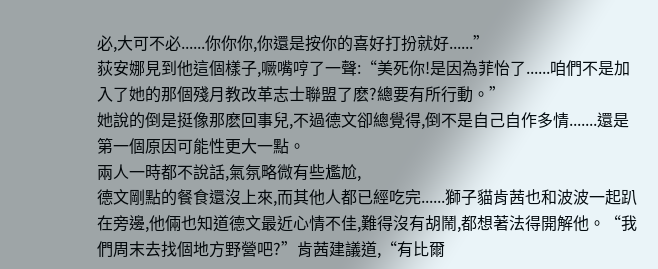必,大可不必......你你你,你還是按你的喜好打扮就好......”
荻安娜見到他這個樣子,噘嘴哼了一聲:“美死你!是因為菲怡了......咱們不是加入了她的那個殘月教改革志士聯盟了麽?總要有所行動。”
她說的倒是挺像那麽回事兒,不過德文卻總覺得,倒不是自己自作多情.......還是第一個原因可能性更大一點。
兩人一時都不說話,氣氛略微有些尷尬,
德文剛點的餐食還沒上來,而其他人都已經吃完......獅子貓肯茜也和波波一起趴在旁邊,他倆也知道德文最近心情不佳,難得沒有胡鬧,都想著法得開解他。“我們周末去找個地方野營吧?”肯茜建議道,“有比爾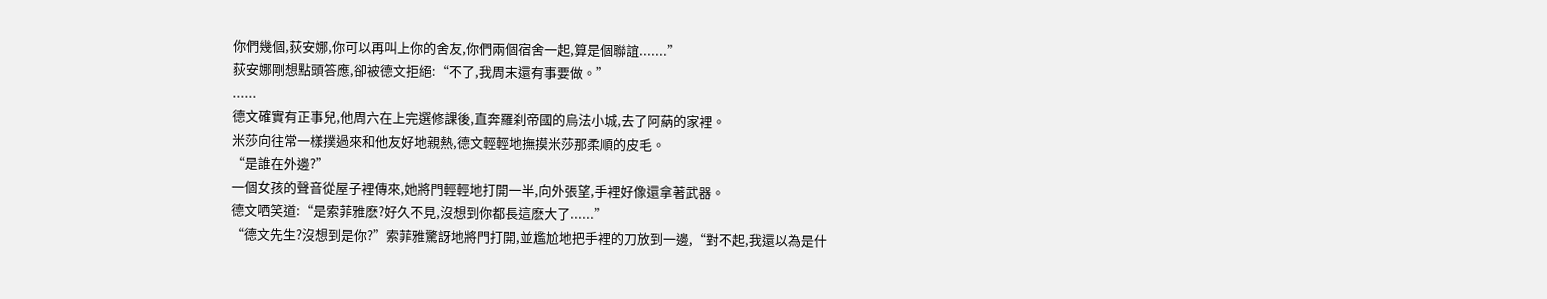你們幾個,荻安娜,你可以再叫上你的舍友,你們兩個宿舍一起,算是個聯誼.......”
荻安娜剛想點頭答應,卻被德文拒絕:“不了,我周末還有事要做。”
......
德文確實有正事兒,他周六在上完選修課後,直奔羅刹帝國的烏法小城,去了阿蒳的家裡。
米莎向往常一樣撲過來和他友好地親熱,德文輕輕地撫摸米莎那柔順的皮毛。
“是誰在外邊?”
一個女孩的聲音從屋子裡傳來,她將門輕輕地打開一半,向外張望,手裡好像還拿著武器。
德文哂笑道:“是索菲雅麽?好久不見,沒想到你都長這麽大了......”
“德文先生?沒想到是你?”索菲雅驚訝地將門打開,並尷尬地把手裡的刀放到一邊,“對不起,我還以為是什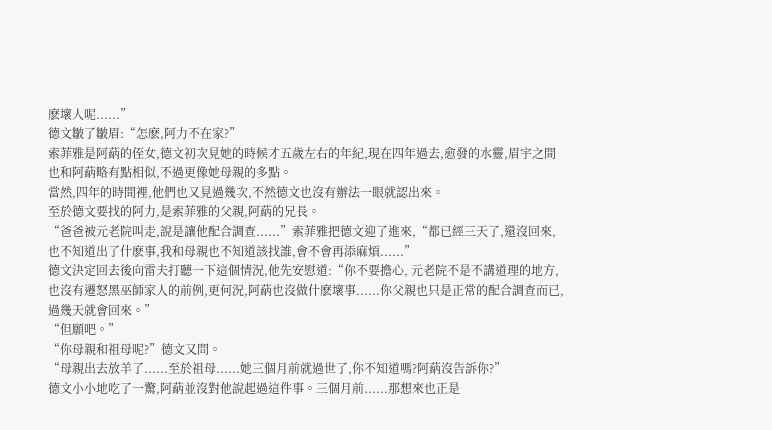麽壞人呢......”
德文皺了皺眉:“怎麽,阿力不在家?”
索菲雅是阿蒳的侄女,德文初次見她的時候才五歲左右的年紀,現在四年過去,愈發的水靈,眉宇之間也和阿蒳略有點相似,不過更像她母親的多點。
當然,四年的時間裡,他們也又見過幾次,不然德文也沒有辦法一眼就認出來。
至於德文要找的阿力,是索菲雅的父親,阿蒳的兄長。
“爸爸被元老院叫走,說是讓他配合調查......”索菲雅把德文迎了進來,“都已經三天了,還沒回來,也不知道出了什麽事,我和母親也不知道該找誰,會不會再添麻煩......”
德文決定回去後向雷夫打聽一下這個情況,他先安慰道:“你不要擔心, 元老院不是不講道理的地方,也沒有遷怒黑巫師家人的前例,更何況,阿蒳也沒做什麽壞事......你父親也只是正常的配合調查而已,過幾天就會回來。”
“但願吧。”
“你母親和祖母呢?”德文又問。
“母親出去放羊了......至於祖母......她三個月前就過世了,你不知道嗎?阿蒳沒告訴你?”
德文小小地吃了一驚,阿蒳並沒對他說起過這件事。三個月前......那想來也正是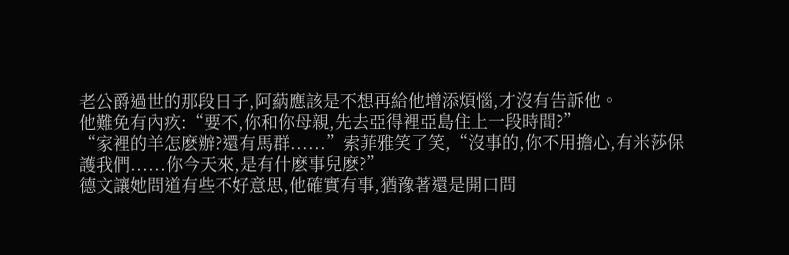老公爵過世的那段日子,阿蒳應該是不想再給他增添煩惱,才沒有告訴他。
他難免有內疚:“要不,你和你母親,先去亞得裡亞島住上一段時間?”
“家裡的羊怎麽辦?還有馬群......”索菲雅笑了笑,“沒事的,你不用擔心,有米莎保護我們......你今天來,是有什麽事兒麽?”
德文讓她問道有些不好意思,他確實有事,猶豫著還是開口問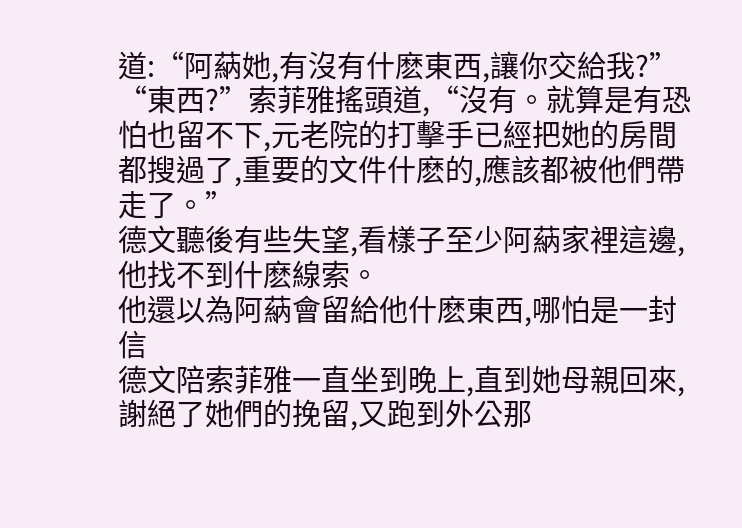道:“阿蒳她,有沒有什麽東西,讓你交給我?”
“東西?”索菲雅搖頭道,“沒有。就算是有恐怕也留不下,元老院的打擊手已經把她的房間都搜過了,重要的文件什麽的,應該都被他們帶走了。”
德文聽後有些失望,看樣子至少阿蒳家裡這邊,他找不到什麽線索。
他還以為阿蒳會留給他什麽東西,哪怕是一封信
德文陪索菲雅一直坐到晚上,直到她母親回來,謝絕了她們的挽留,又跑到外公那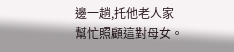邊一趟,托他老人家幫忙照顧這對母女。